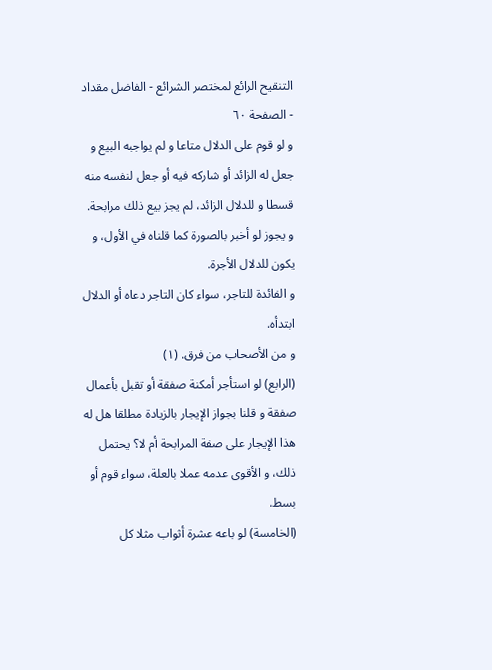التنقيح الرائع لمختصر الشرائع - الفاضل مقداد - الصفحة ٦٠
و لو قوم على الدلال متاعا و لم يواجبه البيع و جعل له الزائد أو شاركه فيه أو جعل لنفسه منه قسطا و للدلال الزائد، لم يجز بيع ذلك مرابحة.
و يجوز لو أخبر بالصورة كما قلناه في الأول، و يكون للدلال الأجرة.
و الفائدة للتاجر، سواء كان التاجر دعاه أو الدلال ابتدأه.
و من الأصحاب من فرق. (١)
(الرابع) لو استأجر أمكنة صفقة أو تقبل بأعمال صفقة و قلنا بجواز الإيجار بالزيادة مطلقا هل له هذا الإيجار على صفة المرابحة أم لا؟ يحتمل ذلك، و الأقوى عدمه عملا بالعلة، سواء قوم أو بسط.
(الخامسة) لو باعه عشرة أثواب مثلا كل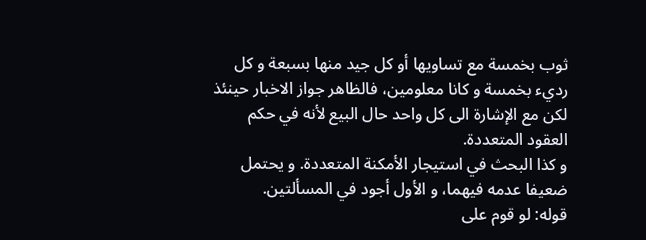ثوب بخمسة مع تساويها أو كل جيد منها بسبعة و كل رديء بخمسة و كانا معلومين، فالظاهر جواز الاخبار حينئذ لكن مع الإشارة الى كل واحد حال البيع لأنه في حكم العقود المتعددة.
و كذا البحث في استيجار الأمكنة المتعددة. و يحتمل ضعيفا عدمه فيهما، و الأول أجود في المسألتين.
قوله: لو قوم على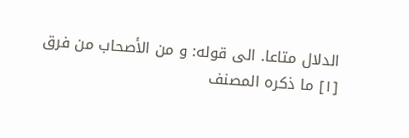الدلال متاعا. الى قوله: و من الأصحاب من فرق
[١] ما ذكره المصنف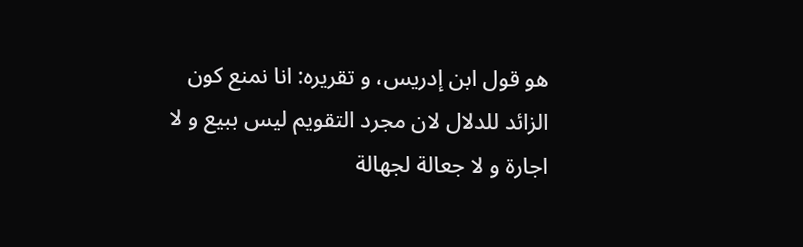هو قول ابن إدريس، و تقريره: انا نمنع كون الزائد للدلال لان مجرد التقويم ليس ببيع و لا اجارة و لا جعالة لجهالة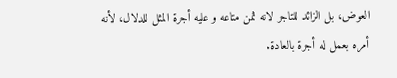العوض، بل الزائد للتاجر لانه ثمن متاعه و عليه أجرة المثل للدلال، لأنه أمره بعمل له أجرة بالعادة.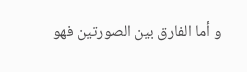و أما الفارق بين الصورتين فهو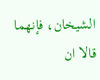الشيخان، فإنهما قالا ان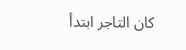كان التاجر ابتدأ